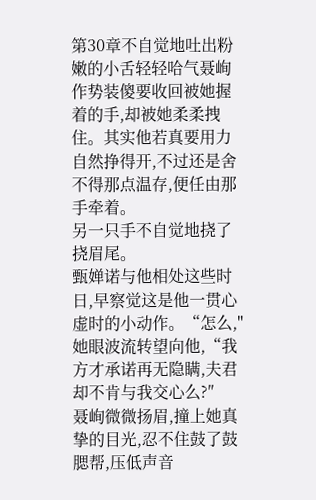第30章不自觉地吐出粉嫩的小舌轻轻哈气聂峋作势装傻要收回被她握着的手,却被她柔柔拽住。其实他若真要用力自然挣得开,不过还是舍不得那点温存,便任由那手牵着。
另一只手不自觉地挠了挠眉尾。
甄婵诺与他相处这些时日,早察觉这是他一贯心虚时的小动作。“怎么,"她眼波流转望向他,“我方才承诺再无隐瞒,夫君却不肯与我交心么?″
聂峋微微扬眉,撞上她真挚的目光,忍不住鼓了鼓腮帮,压低声音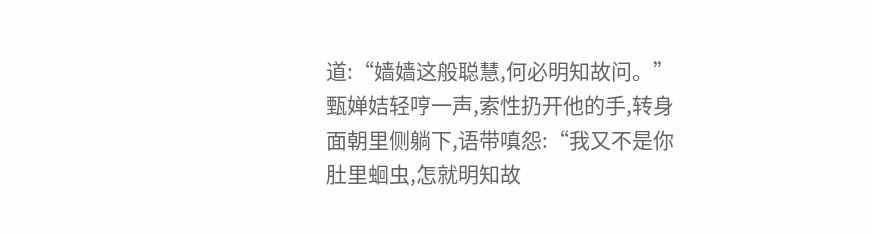道:“嫱嫱这般聪慧,何必明知故问。”
甄婵姞轻哼一声,索性扔开他的手,转身面朝里侧躺下,语带嗔怨:“我又不是你肚里蛔虫,怎就明知故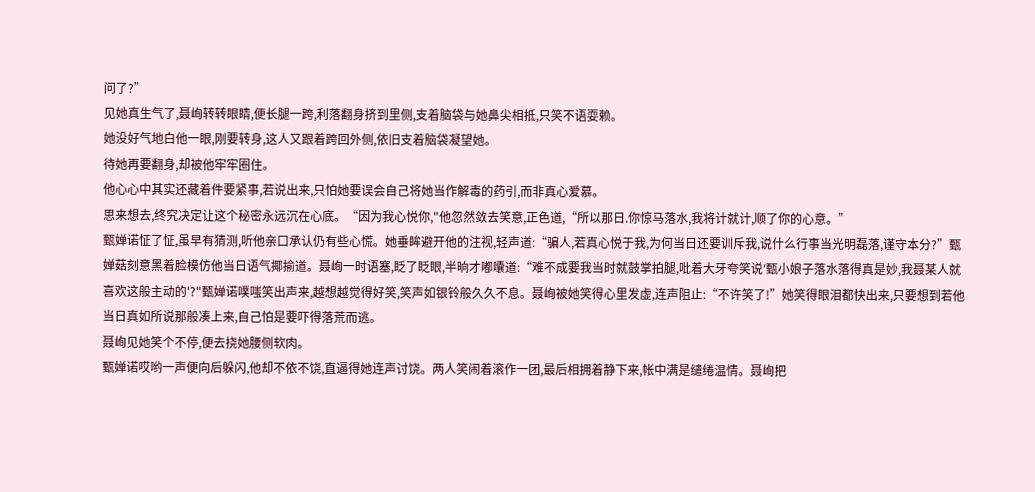问了?”
见她真生气了,聂峋转转眼睛,便长腿一跨,利落翻身挤到里侧,支着脑袋与她鼻尖相抵,只笑不语耍赖。
她没好气地白他一眼,刚要转身,这人又跟着跨回外侧,依旧支着脑袋凝望她。
待她再要翻身,却被他牢牢圈住。
他心心中其实还藏着件要紧事,若说出来,只怕她要误会自己将她当作解毒的药引,而非真心爱慕。
思来想去,终究决定让这个秘密永远沉在心底。“因为我心悦你,"他忽然敛去笑意,正色道,“所以那日.你惊马落水,我将计就计,顺了你的心意。”
甄婵诺怔了怔,虽早有猜测,听他亲口承认仍有些心慌。她垂眸避开他的注视,轻声道:“骗人,若真心悦于我,为何当日还要训斥我,说什么行事当光明磊落,谨守本分?”甄婵菇刻意黑着脸模仿他当日语气揶揄道。聂峋一时语塞,眨了眨眼,半晌才嘟囔道:“难不成要我当时就鼓掌拍腿,吡着大牙夸笑说′甄小娘子落水落得真是妙,我聂某人就喜欢这般主动的'?"甄婵诺噗嗤笑出声来,越想越觉得好笑,笑声如银铃般久久不息。聂峋被她笑得心里发虚,连声阻止:“不许笑了!”她笑得眼泪都快出来,只要想到若他当日真如所说那般凑上来,自己怕是要吓得落荒而逃。
聂峋见她笑个不停,便去挠她腰侧软肉。
甄婵诺哎哟一声便向后躲闪,他却不依不饶,直逼得她连声讨饶。两人笑闹着滚作一团,最后相拥着静下来,帐中满是缱绻温情。聂峋把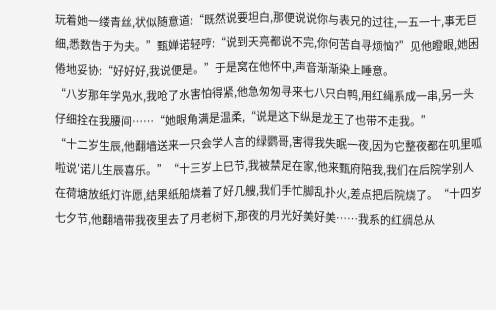玩着她一缕青丝,状似随意道:“既然说要坦白,那便说说你与表兄的过往,一五一十,事无巨细,悉数告于为夫。”甄婵诺轻哼:“说到天亮都说不完,你何苦自寻烦恼?”见他瞪眼,她困倦地妥协:“好好好,我说便是。”于是窝在他怀中,声音渐渐染上睡意。
“八岁那年学凫水,我呛了水害怕得紧,他急匆匆寻来七八只白鸭,用红绳系成一串,另一头仔细拴在我腰间……“她眼角满是温柔,“说是这下纵是龙王了也带不走我。”
“十二岁生辰,他翻墙送来一只会学人言的绿鹦哥,害得我失眠一夜,因为它整夜都在叽里呱啦说′诺儿生辰喜乐。”“十三岁上巳节,我被禁足在家,他来甄府陪我,我们在后院学别人在荷塘放纸灯许愿,结果纸船烧着了好几艘,我们手忙脚乱扑火,差点把后院烧了。“十四岁七夕节,他翻墙带我夜里去了月老树下,那夜的月光好美好美……我系的红绸总从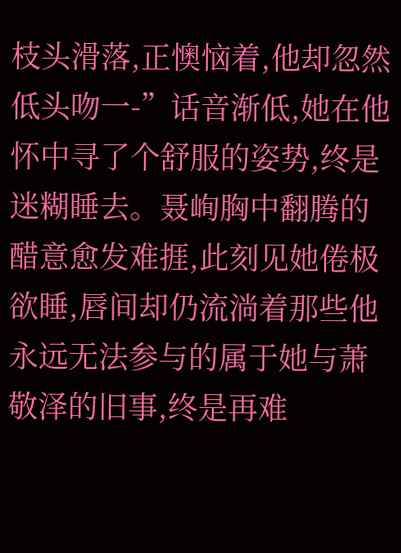枝头滑落,正懊恼着,他却忽然低头吻一-”话音渐低,她在他怀中寻了个舒服的姿势,终是迷糊睡去。聂峋胸中翻腾的醋意愈发难捱,此刻见她倦极欲睡,唇间却仍流淌着那些他永远无法参与的属于她与萧敬泽的旧事,终是再难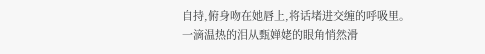自持,俯身吻在她唇上,将话堵进交缠的呼吸里。
一滴温热的泪从甄婵姥的眼角悄然滑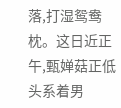落,打湿鸳鸯枕。这日近正午,甄婵菇正低头系着男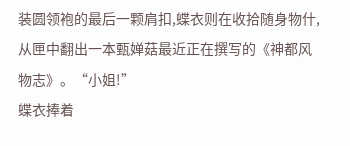装圆领袍的最后一颗肩扣,蝶衣则在收拾随身物什,从匣中翻出一本甄婵菇最近正在撰写的《神都风物志》。“小姐!”
蝶衣捧着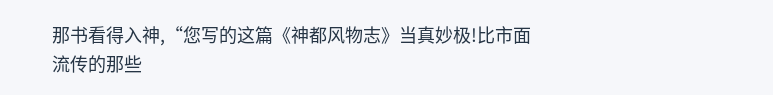那书看得入神,“您写的这篇《神都风物志》当真妙极!比市面流传的那些